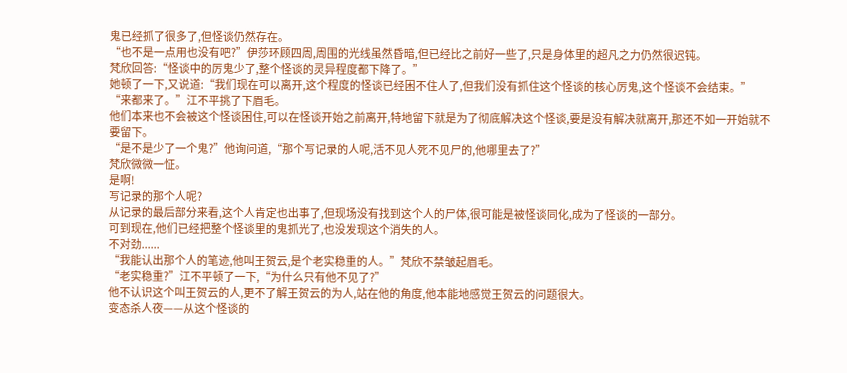鬼已经抓了很多了,但怪谈仍然存在。
“也不是一点用也没有吧?”伊莎环顾四周,周围的光线虽然昏暗,但已经比之前好一些了,只是身体里的超凡之力仍然很迟钝。
梵欣回答:“怪谈中的厉鬼少了,整个怪谈的灵异程度都下降了。”
她顿了一下,又说道:“我们现在可以离开,这个程度的怪谈已经困不住人了,但我们没有抓住这个怪谈的核心厉鬼,这个怪谈不会结束。”
“来都来了。”江不平挑了下眉毛。
他们本来也不会被这个怪谈困住,可以在怪谈开始之前离开,特地留下就是为了彻底解决这个怪谈,要是没有解决就离开,那还不如一开始就不要留下。
“是不是少了一个鬼?”他询问道,“那个写记录的人呢,活不见人死不见尸的,他哪里去了?”
梵欣微微一怔。
是啊!
写记录的那个人呢?
从记录的最后部分来看,这个人肯定也出事了,但现场没有找到这个人的尸体,很可能是被怪谈同化,成为了怪谈的一部分。
可到现在,他们已经把整个怪谈里的鬼抓光了,也没发现这个消失的人。
不对劲......
“我能认出那个人的笔迹,他叫王贺云,是个老实稳重的人。”梵欣不禁皱起眉毛。
“老实稳重?”江不平顿了一下,“为什么只有他不见了?”
他不认识这个叫王贺云的人,更不了解王贺云的为人,站在他的角度,他本能地感觉王贺云的问题很大。
变态杀人夜——从这个怪谈的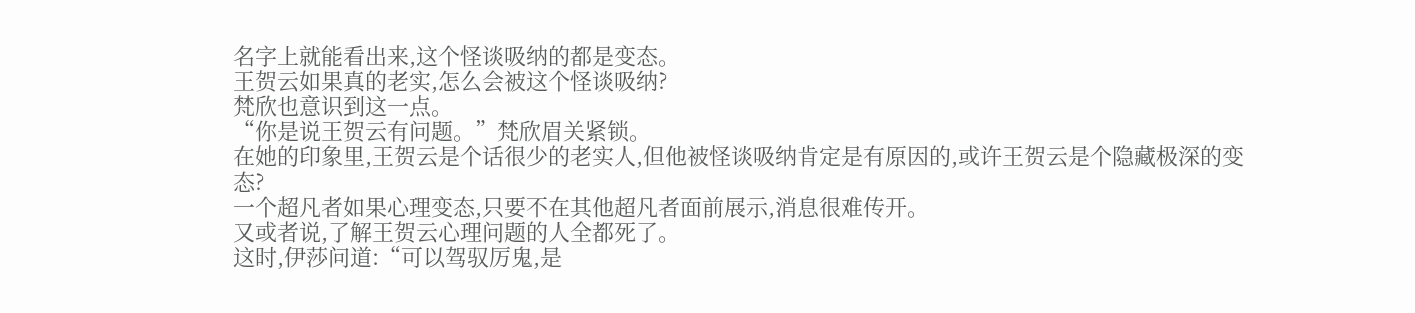名字上就能看出来,这个怪谈吸纳的都是变态。
王贺云如果真的老实,怎么会被这个怪谈吸纳?
梵欣也意识到这一点。
“你是说王贺云有问题。”梵欣眉关紧锁。
在她的印象里,王贺云是个话很少的老实人,但他被怪谈吸纳肯定是有原因的,或许王贺云是个隐藏极深的变态?
一个超凡者如果心理变态,只要不在其他超凡者面前展示,消息很难传开。
又或者说,了解王贺云心理问题的人全都死了。
这时,伊莎问道:“可以驾驭厉鬼,是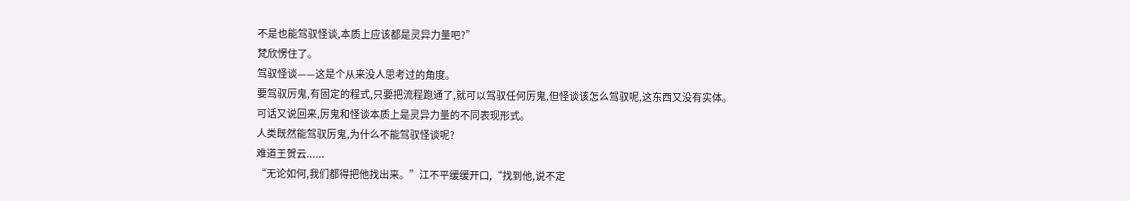不是也能驾驭怪谈,本质上应该都是灵异力量吧?”
梵欣愣住了。
驾驭怪谈——这是个从来没人思考过的角度。
要驾驭厉鬼,有固定的程式,只要把流程跑通了,就可以驾驭任何厉鬼,但怪谈该怎么驾驭呢,这东西又没有实体。
可话又说回来,厉鬼和怪谈本质上是灵异力量的不同表现形式。
人类既然能驾驭厉鬼,为什么不能驾驭怪谈呢?
难道王贺云......
“无论如何,我们都得把他找出来。”江不平缓缓开口,“找到他,说不定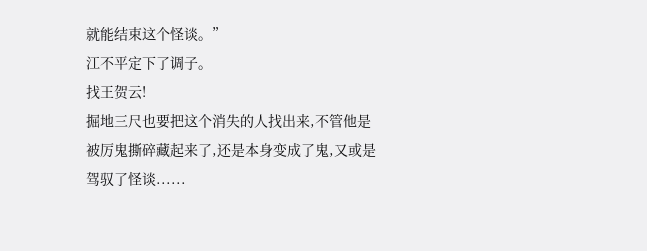就能结束这个怪谈。”
江不平定下了调子。
找王贺云!
掘地三尺也要把这个消失的人找出来,不管他是被厉鬼撕碎藏起来了,还是本身变成了鬼,又或是驾驭了怪谈......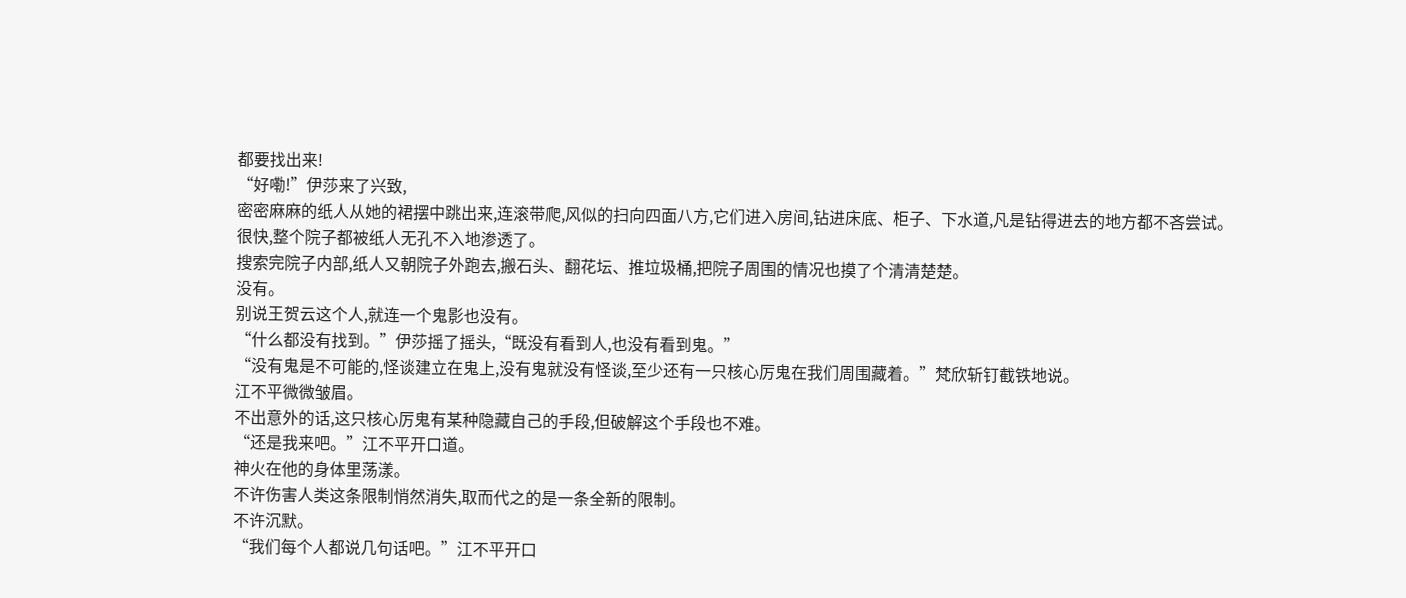都要找出来!
“好嘞!”伊莎来了兴致,
密密麻麻的纸人从她的裙摆中跳出来,连滚带爬,风似的扫向四面八方,它们进入房间,钻进床底、柜子、下水道,凡是钻得进去的地方都不吝尝试。
很快,整个院子都被纸人无孔不入地渗透了。
搜索完院子内部,纸人又朝院子外跑去,搬石头、翻花坛、推垃圾桶,把院子周围的情况也摸了个清清楚楚。
没有。
别说王贺云这个人,就连一个鬼影也没有。
“什么都没有找到。”伊莎摇了摇头,“既没有看到人,也没有看到鬼。”
“没有鬼是不可能的,怪谈建立在鬼上,没有鬼就没有怪谈,至少还有一只核心厉鬼在我们周围藏着。”梵欣斩钉截铁地说。
江不平微微皱眉。
不出意外的话,这只核心厉鬼有某种隐藏自己的手段,但破解这个手段也不难。
“还是我来吧。”江不平开口道。
神火在他的身体里荡漾。
不许伤害人类这条限制悄然消失,取而代之的是一条全新的限制。
不许沉默。
“我们每个人都说几句话吧。”江不平开口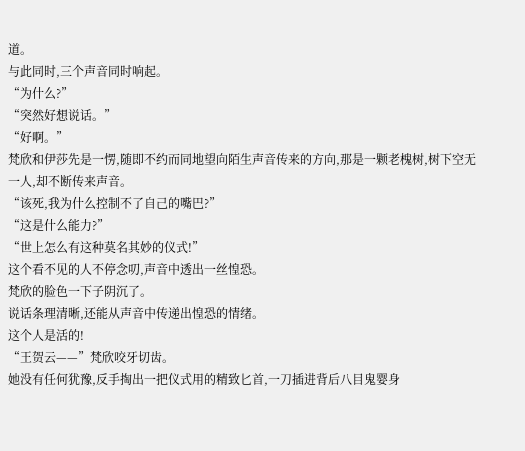道。
与此同时,三个声音同时响起。
“为什么?”
“突然好想说话。”
“好啊。”
梵欣和伊莎先是一愣,随即不约而同地望向陌生声音传来的方向,那是一颗老槐树,树下空无一人,却不断传来声音。
“该死,我为什么控制不了自己的嘴巴?”
“这是什么能力?”
“世上怎么有这种莫名其妙的仪式!”
这个看不见的人不停念叨,声音中透出一丝惶恐。
梵欣的脸色一下子阴沉了。
说话条理清晰,还能从声音中传递出惶恐的情绪。
这个人是活的!
“王贺云——”梵欣咬牙切齿。
她没有任何犹豫,反手掏出一把仪式用的精致匕首,一刀插进背后八目鬼婴身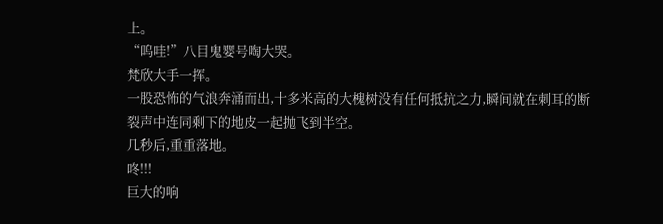上。
“呜哇!”八目鬼婴号啕大哭。
梵欣大手一挥。
一股恐怖的气浪奔涌而出,十多米高的大槐树没有任何抵抗之力,瞬间就在刺耳的断裂声中连同剩下的地皮一起抛飞到半空。
几秒后,重重落地。
咚!!!
巨大的响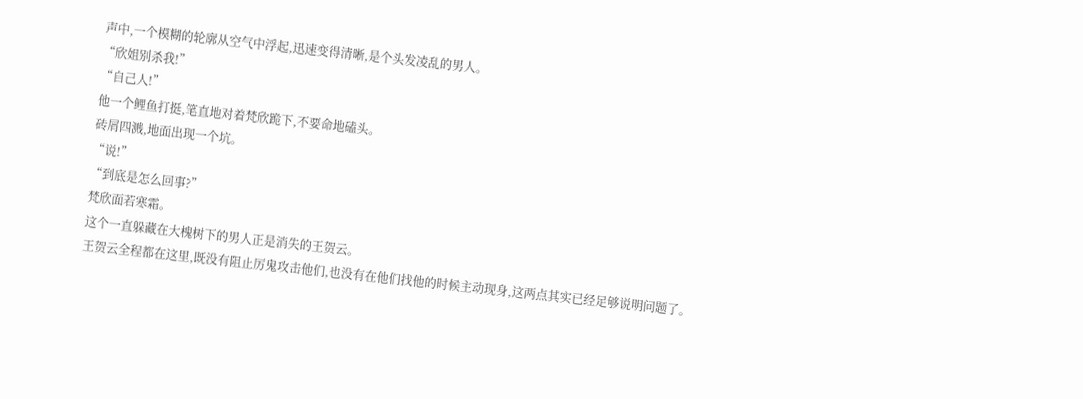声中,一个模糊的轮廓从空气中浮起,迅速变得清晰,是个头发凌乱的男人。
“欣姐别杀我!”
“自己人!”
他一个鲤鱼打挺,笔直地对着梵欣跪下,不要命地磕头。
砖屑四溅,地面出现一个坑。
“说!”
“到底是怎么回事?”
梵欣面若寒霜。
这个一直躲藏在大槐树下的男人正是消失的王贺云。
王贺云全程都在这里,既没有阻止厉鬼攻击他们,也没有在他们找他的时候主动现身,这两点其实已经足够说明问题了。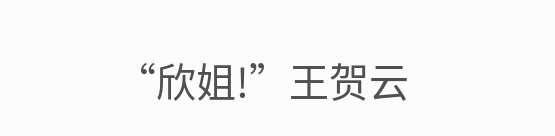“欣姐!”王贺云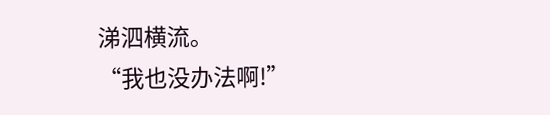涕泗横流。
“我也没办法啊!”